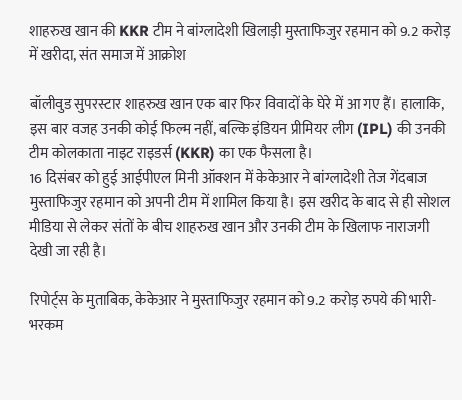शाहरुख खान की KKR टीम ने बांग्लादेशी खिलाड़ी मुस्ताफिजुर रहमान को 9.2 करोड़ में खरीदा, संत समाज में आक्रोश

बॉलीवुड सुपरस्टार शाहरुख खान एक बार फिर विवादों के घेरे में आ गए हैं। हालाकि, इस बार वजह उनकी कोई फिल्म नहीं, बल्कि इंडियन प्रीमियर लीग (IPL) की उनकी टीम कोलकाता नाइट राइडर्स (KKR) का एक फैसला है।
16 दिसंबर को हुई आईपीएल मिनी ऑक्शन में केकेआर ने बांग्लादेशी तेज गेंदबाज मुस्ताफिजुर रहमान को अपनी टीम में शामिल किया है। इस खरीद के बाद से ही सोशल मीडिया से लेकर संतों के बीच शाहरुख खान और उनकी टीम के खिलाफ नाराजगी देखी जा रही है।

रिपोर्ट्स के मुताबिक, केकेआर ने मुस्ताफिजुर रहमान को 9.2 करोड़ रुपये की भारी-भरकम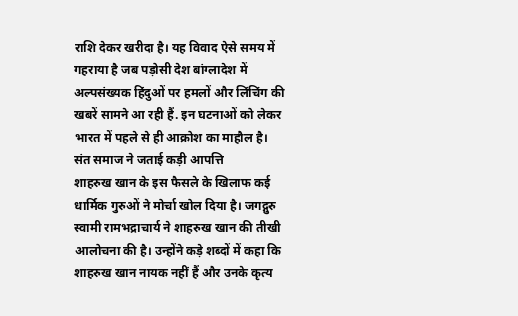राशि देकर खरीदा है। यह विवाद ऐसे समय में गहराया है जब पड़ोसी देश बांग्लादेश में अल्पसंख्यक हिंदुओं पर हमलों और लिंचिंग की खबरें सामने आ रही हैं. इन घटनाओं को लेकर भारत में पहले से ही आक्रोश का माहौल है।
संत समाज ने जताई कड़ी आपत्ति
शाहरुख खान के इस फैसले के खिलाफ कई धार्मिक गुरुओं ने मोर्चा खोल दिया है। जगद्गुरु स्वामी रामभद्राचार्य ने शाहरुख खान की तीखी आलोचना की है। उन्होंने कड़े शब्दों में कहा कि शाहरुख खान नायक नहीं हैं और उनके कृत्य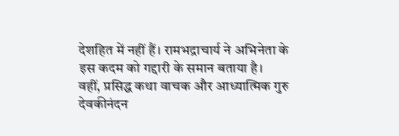देशहित में नहीं हैं। रामभद्राचार्य ने अभिनेता के इस कदम को गद्दारी के समान बताया है।
वहीं, प्रसिद्ध कथा वाचक और आध्यात्मिक गुरु देवकीनंदन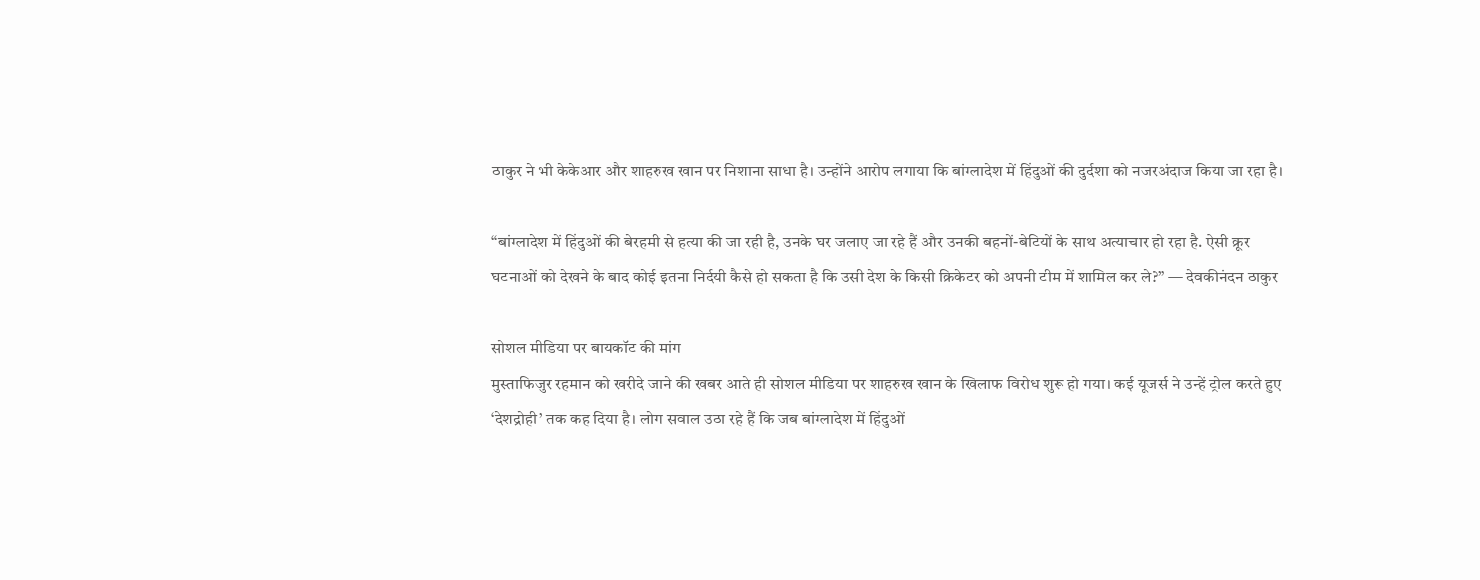ठाकुर ने भी केकेआर और शाहरुख खान पर निशाना साधा है। उन्होंने आरोप लगाया कि बांग्लादेश में हिंदुओं की दुर्दशा को नजरअंदाज किया जा रहा है।

“बांग्लादेश में हिंदुओं की बेरहमी से हत्या की जा रही है, उनके घर जलाए जा रहे हैं और उनकी बहनों-बेटियों के साथ अत्याचार हो रहा है. ऐसी क्रूर घटनाओं को देखने के बाद कोई इतना निर्दयी कैसे हो सकता है कि उसी देश के किसी क्रिकेटर को अपनी टीम में शामिल कर ले?” — देवकीनंदन ठाकुर

सोशल मीडिया पर बायकॉट की मांग
मुस्ताफिजुर रहमान को खरीदे जाने की खबर आते ही सोशल मीडिया पर शाहरुख खान के खिलाफ विरोध शुरू हो गया। कई यूजर्स ने उन्हें ट्रोल करते हुए ‘देशद्रोही’ तक कह दिया है। लोग सवाल उठा रहे हैं कि जब बांग्लादेश में हिंदुओं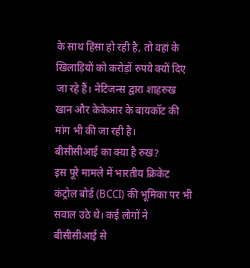के साथ हिंसा हो रही है, तो वहां के खिलाड़ियों को करोड़ों रुपये क्यों दिए जा रहे हैं। नेटिजन्स द्वारा शाहरुख खान और केकेआर के बायकॉट की मांग भी की जा रही है।
बीसीसीआई का क्या है रुख?
इस पूरे मामले में भारतीय क्रिकेट कंट्रोल बोर्ड (BCCI) की भूमिका पर भी सवाल उठे थे। कई लोगों ने बीसीसीआई से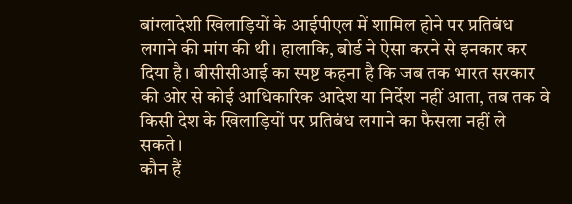बांग्लादेशी खिलाड़ियों के आईपीएल में शामिल होने पर प्रतिबंध लगाने की मांग की थी। हालाकि, बोर्ड ने ऐसा करने से इनकार कर दिया है। बीसीसीआई का स्पष्ट कहना है कि जब तक भारत सरकार की ओर से कोई आधिकारिक आदेश या निर्देश नहीं आता, तब तक वे किसी देश के खिलाड़ियों पर प्रतिबंध लगाने का फैसला नहीं ले सकते।
कौन हैं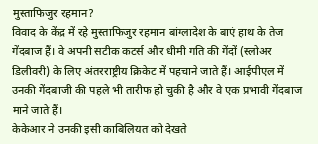मुस्ताफिजुर रहमान?
विवाद के केंद्र में रहे मुस्ताफिजुर रहमान बांग्लादेश के बाएं हाथ के तेज गेंदबाज हैं। वे अपनी सटीक कटर्स और धीमी गति की गेंदों (स्लोअर डिलीवरी) के लिए अंतरराष्ट्रीय क्रिकेट में पहचाने जाते हैं। आईपीएल में उनकी गेंदबाजी की पहले भी तारीफ हो चुकी है और वे एक प्रभावी गेंदबाज माने जाते हैं।
केकेआर ने उनकी इसी काबिलियत को देखते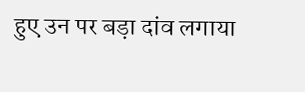हुए उन पर बड़ा दांव लगाया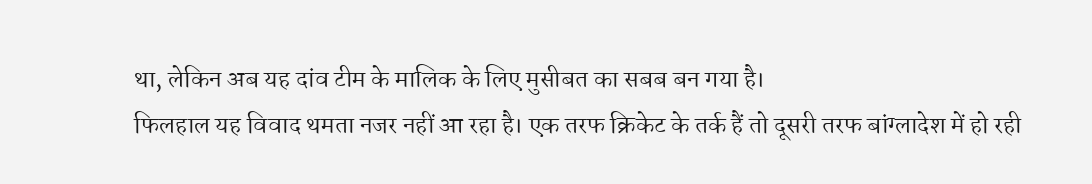था, लेकिन अब यह दांव टीम के मालिक के लिए मुसीबत का सबब बन गया है।
फिलहाल यह विवाद थमता नजर नहीं आ रहा है। एक तरफ क्रिकेट के तर्क हैं तो दूसरी तरफ बांग्लादेश में हो रही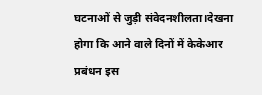घटनाओं से जुड़ी संवेदनशीलता।देखना होगा कि आने वाले दिनों में केकेआर प्रबंधन इस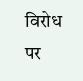विरोध पर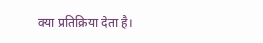क्या प्रतिक्रिया देता है।